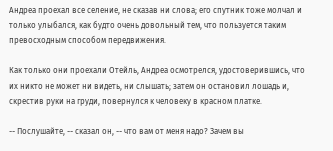Андреа проехал все селение, не сказав ни слова; его спутник тоже молчал и только улыбался, как будто очень довольный тем, что пользуется таким превосходным способом передвижения.

Как только они проехали Отейль, Андреа осмотрелся, удостоверившись, что их никто не может ни видеть, ни слышать; затем он остановил лошадь и, скрестив руки на груди, повернулся к человеку в красном платке.

-- Послушайте, -- сказал он, -- что вам от меня надо? Зачем вы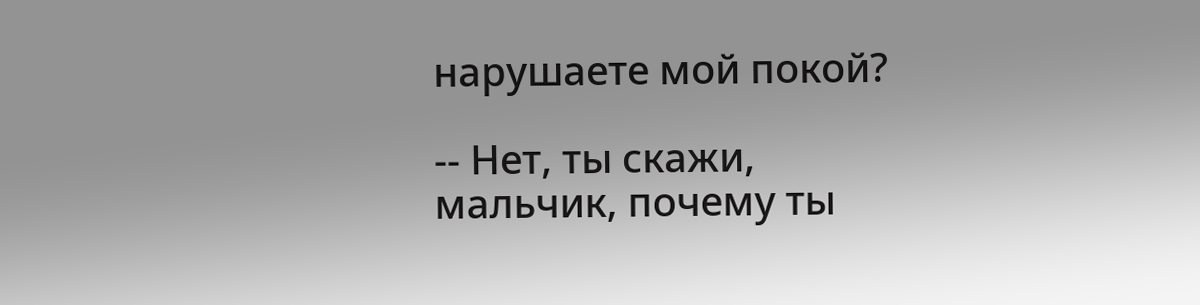нарушаете мой покой?

-- Нет, ты скажи, мальчик, почему ты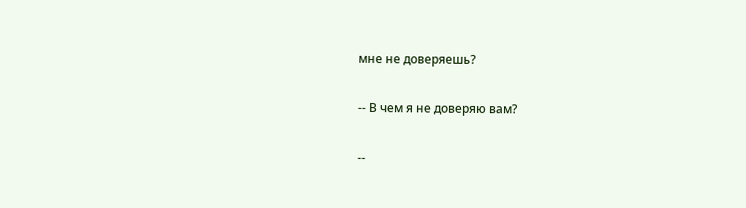мне не доверяешь?

-- В чем я не доверяю вам?

--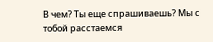В чем? Ты еще спрашиваешь? Мы с тобой расстаемся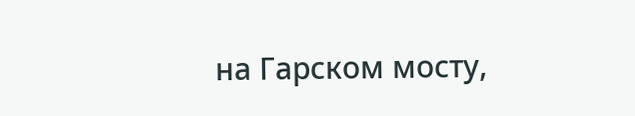на Гарском мосту,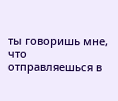ты говоришь мне, что отправляешься в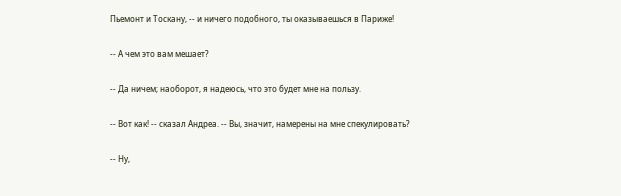Пьемонт и Тоскану, -- и ничего подобного, ты оказываешься в Париже!

-- А чем это вам мешает?

-- Да ничем; наоборот, я надеюсь, что это будет мне на пользу.

-- Вот как! -- сказал Андреа. -- Вы, значит, намерены на мне спекулировать?

-- Ну,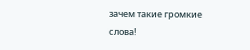зачем такие громкие слова!